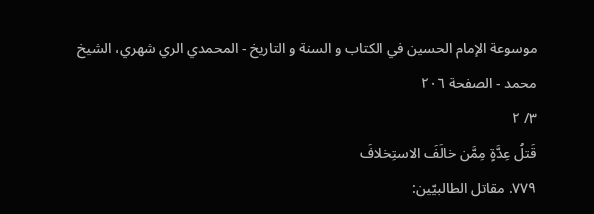موسوعة الإمام الحسين في الكتاب و السنة و التاريخ - المحمدي الري شهري، الشيخ محمد - الصفحة ٢٠٦
٣/ ٢
قَتلُ عِدَّةٍ مِمَّن خالَفَ الاستِخلافَ
٧٧٩. مقاتل الطالبيّين: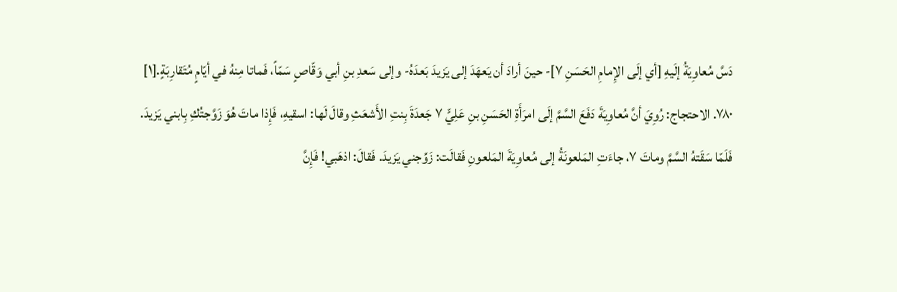دَسَّ مُعاوِيَةُ إلَيهِ [أي إلَى الإِمامِ الحَسَنِ ٧]- حينَ أرادَ أن يَعهَدَ إلى يَزيدَ بَعدَهُ- وإلى سَعدِ بنِ أبي وَقّاصٍ سَمّاً، فَماتا مِنهُ في أيّامٍ مُتَقارِبَةٍ.[١]
٧٨٠. الاحتجاج: رُوِيَ أنَّ مُعاوِيَةَ دَفَعَ السَّمَّ إلَى امرَأَةِ الحَسَنِ بنِ عَلِيٍّ ٧ جَعدَةَ بِنتِ الأَشعَثِ وقالَ لَها: اسقيهِ، فَإِذا ماتَ هُوَ زَوَّجتُكِ بِابني يَزيدَ.
فَلَمّا سَقَتهُ السَّمَّ وماتَ ٧، جاءَتِ المَلعونَةُ إلى مُعاوِيَةَ المَلعونِ فَقالَت: زَوِّجني يَزيدَ. فَقالَ: اذهَبي! فَإِنَّ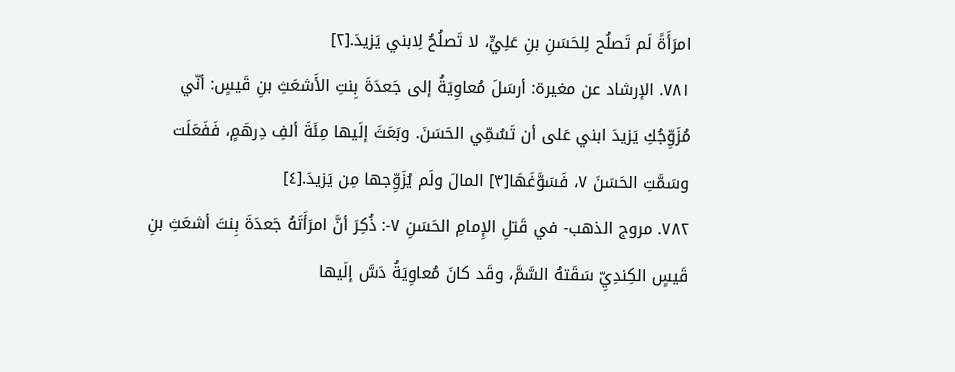امرَأَةً لَم تَصلُح لِلحَسَنِ بنِ عَلِيٍّ، لا تَصلُحُ لِابني يَزيدَ.[٢]
٧٨١. الإرشاد عن مغيرة: أرسَلَ مُعاوِيَةُ إلى جَعدَةَ بِنتِ الأَشعَثِ بنِ قَيسٍ: أنّي مُزَوِّجُكِ يَزيدَ ابني عَلى أن تَسُمِّي الحَسَنَ. وبَعَثَ إلَيها مِئَةَ ألفِ دِرهَمٍ، فَفَعَلَت وسَمَّتِ الحَسَنَ ٧، فَسَوَّغَهَا[٣] المالَ ولَم يُزَوِّجها مِن يَزيدَ.[٤]
٧٨٢. مروج الذهب- في قَتلِ الإِمامِ الحَسَنِ ٧-: ذُكِرَ أنَّ امرَأَتَهُ جَعدَةَ بِنتَ أشعَثِ بنِ قَيسٍ الكِندِيِّ سَقَتهُ السَّمَّ، وقَد كانَ مُعاوِيَةُ دَسَّ إلَيها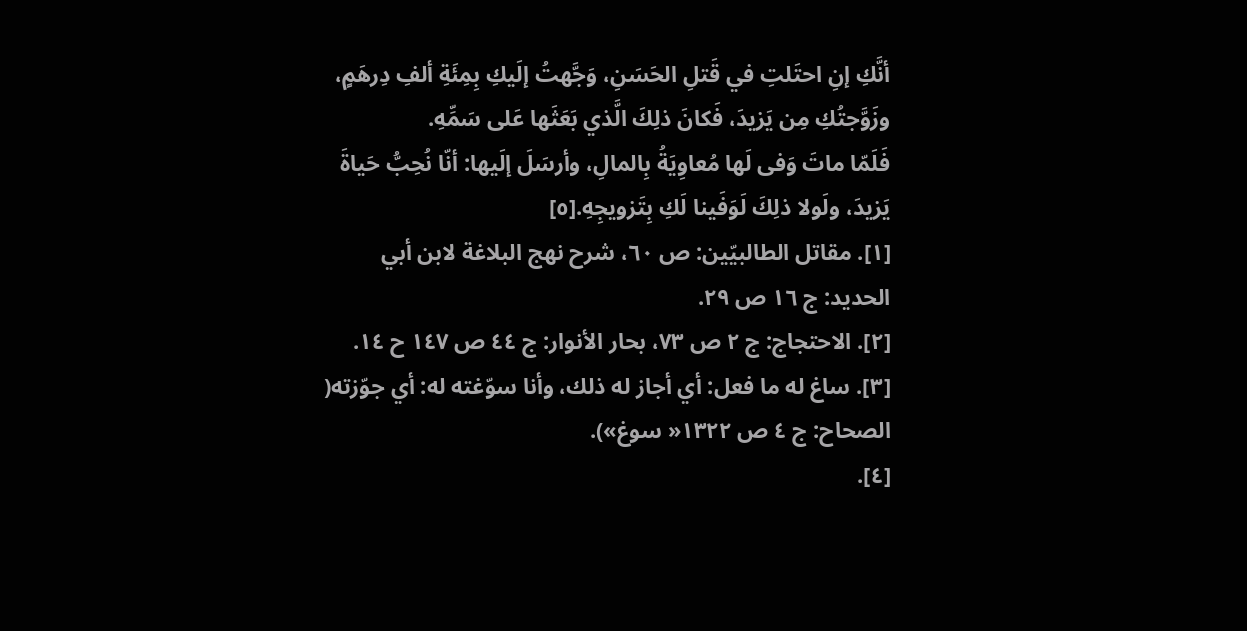أنَّكِ إنِ احتَلتِ في قَتلِ الحَسَنِ، وَجَّهتُ إلَيكِ بِمِئَةِ ألفِ دِرهَمٍ، وزَوَّجتُكِ مِن يَزيدَ، فَكانَ ذلِكَ الَّذي بَعَثَها عَلى سَمِّهِ.
فَلَمّا ماتَ وَفى لَها مُعاوِيَةُ بِالمالِ، وأرسَلَ إلَيها: أنّا نُحِبُّ حَياةَ يَزيدَ، ولَولا ذلِكَ لَوَفَينا لَكِ بِتَزويجِهِ.[٥]
[١]. مقاتل الطالبيّين: ص ٦٠، شرح نهج البلاغة لابن أبي الحديد: ج ١٦ ص ٢٩.
[٢]. الاحتجاج: ج ٢ ص ٧٣، بحار الأنوار: ج ٤٤ ص ١٤٧ ح ١٤.
[٣]. ساغ له ما فعل: أي أجاز له ذلك، وأنا سوّغته له: أي جوّزته( الصحاح: ج ٤ ص ١٣٢٢« سوغ»).
[٤].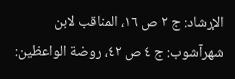الإرشاد: ج ٢ ص ١٦، المناقب لابن شهرآشوب: ج ٤ ص ٤٢، روضة الواعظين: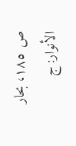ص ١٨٥، بحار الأنوار: ج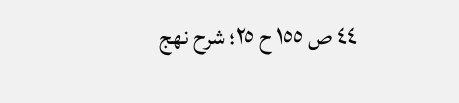٤٤ ص ١٥٥ ح ٢٥؛ شرح نهج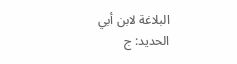البلاغة لابن أبي الحديد: ج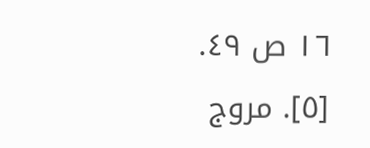١٦ ص ٤٩.
[٥]. مروج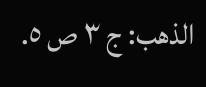الذهب: ج ٣ ص ٥.